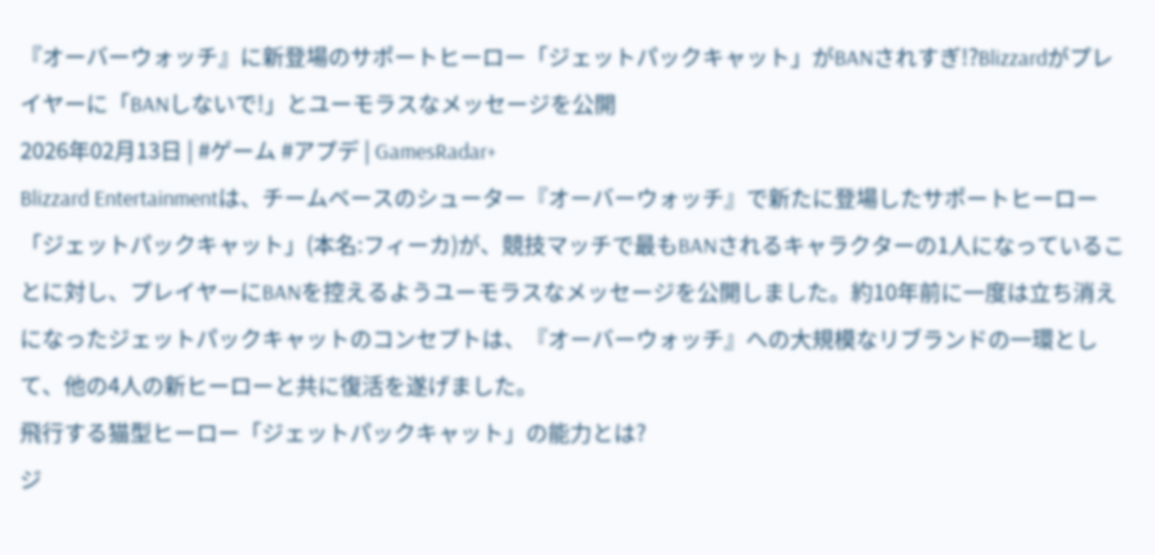『オーバーウォッチ』に新登場のサポートヒーロー「ジェットパックキャット」がBANされすぎ!?Blizzardがプレイヤーに「BANしないで!」とユーモラスなメッセージを公開
2026年02月13日 | #ゲーム #アプデ | GamesRadar+
Blizzard Entertainmentは、チームベースのシューター『オーバーウォッチ』で新たに登場したサポートヒーロー「ジェットパックキャット」(本名:フィーカ)が、競技マッチで最もBANされるキャラクターの1人になっていることに対し、プレイヤーにBANを控えるようユーモラスなメッセージを公開しました。約10年前に一度は立ち消えになったジェットパックキャットのコンセプトは、『オーバーウォッチ』への大規模なリブランドの一環として、他の4人の新ヒーローと共に復活を遂げました。
飛行する猫型ヒーロー「ジェットパックキャット」の能力とは?
ジ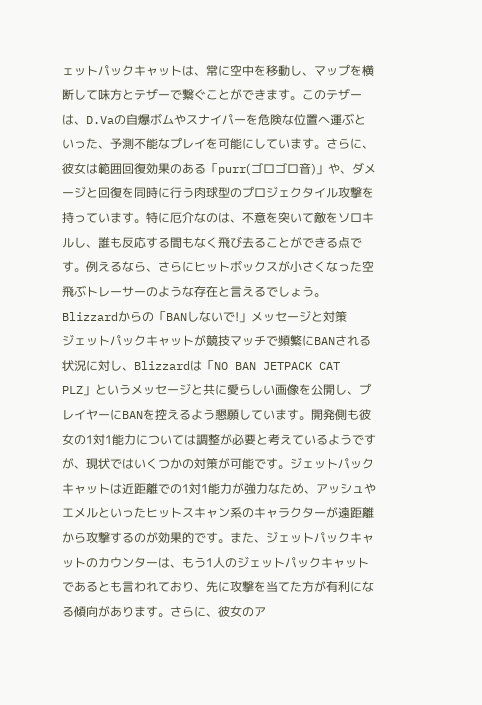ェットパックキャットは、常に空中を移動し、マップを横断して味方とテザーで繋ぐことができます。このテザーは、D.Vaの自爆ボムやスナイパーを危険な位置へ運ぶといった、予測不能なプレイを可能にしています。さらに、彼女は範囲回復効果のある「purr(ゴロゴロ音)」や、ダメージと回復を同時に行う肉球型のプロジェクタイル攻撃を持っています。特に厄介なのは、不意を突いて敵をソロキルし、誰も反応する間もなく飛び去ることができる点です。例えるなら、さらにヒットボックスが小さくなった空飛ぶトレーサーのような存在と言えるでしょう。
Blizzardからの「BANしないで!」メッセージと対策
ジェットパックキャットが競技マッチで頻繁にBANされる状況に対し、Blizzardは「NO BAN JETPACK CAT PLZ」というメッセージと共に愛らしい画像を公開し、プレイヤーにBANを控えるよう懇願しています。開発側も彼女の1対1能力については調整が必要と考えているようですが、現状ではいくつかの対策が可能です。ジェットパックキャットは近距離での1対1能力が強力なため、アッシュやエメルといったヒットスキャン系のキャラクターが遠距離から攻撃するのが効果的です。また、ジェットパックキャットのカウンターは、もう1人のジェットパックキャットであるとも言われており、先に攻撃を当てた方が有利になる傾向があります。さらに、彼女のア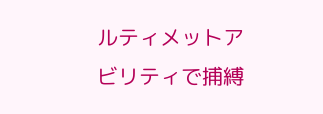ルティメットアビリティで捕縛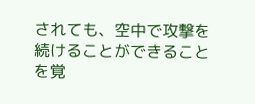されても、空中で攻撃を続けることができることを覚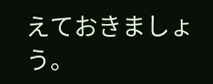えておきましょう。